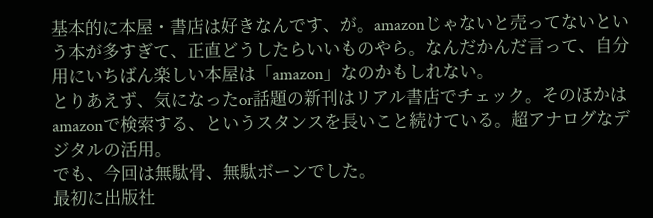基本的に本屋・書店は好きなんです、が。amazonじゃないと売ってないという本が多すぎて、正直どうしたらいいものやら。なんだかんだ言って、自分用にいちばん楽しい本屋は「amazon」なのかもしれない。
とりあえず、気になったor話題の新刊はリアル書店でチェック。そのほかはamazonで検索する、というスタンスを長いこと続けている。超アナログなデジタルの活用。
でも、今回は無駄骨、無駄ボーンでした。
最初に出版社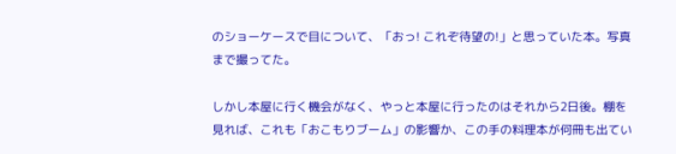のショーケースで目について、「おっ! これぞ待望の!」と思っていた本。写真まで撮ってた。

しかし本屋に行く機会がなく、やっと本屋に行ったのはそれから2日後。棚を見れば、これも「おこもりブーム」の影響か、この手の料理本が何冊も出てい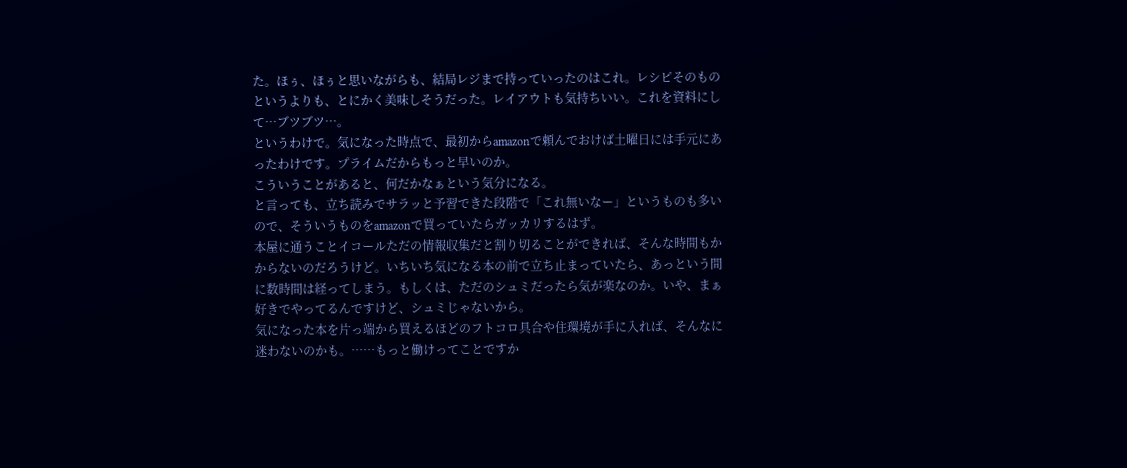た。ほぅ、ほぅと思いながらも、結局レジまで持っていったのはこれ。レシピそのものというよりも、とにかく美味しそうだった。レイアウトも気持ちいい。これを資料にして…ブツブツ…。
というわけで。気になった時点で、最初からamazonで頼んでおけば土曜日には手元にあったわけです。プライムだからもっと早いのか。
こういうことがあると、何だかなぁという気分になる。
と言っても、立ち読みでサラッと予習できた段階で「これ無いなー」というものも多いので、そういうものをamazonで買っていたらガッカリするはず。
本屋に通うことイコールただの情報収集だと割り切ることができれば、そんな時間もかからないのだろうけど。いちいち気になる本の前で立ち止まっていたら、あっという間に数時間は経ってしまう。もしくは、ただのシュミだったら気が楽なのか。いや、まぁ好きでやってるんですけど、シュミじゃないから。
気になった本を片っ端から買えるほどのフトコロ具合や住環境が手に入れば、そんなに迷わないのかも。……もっと働けってことですか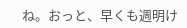ね。おっと、早くも週明け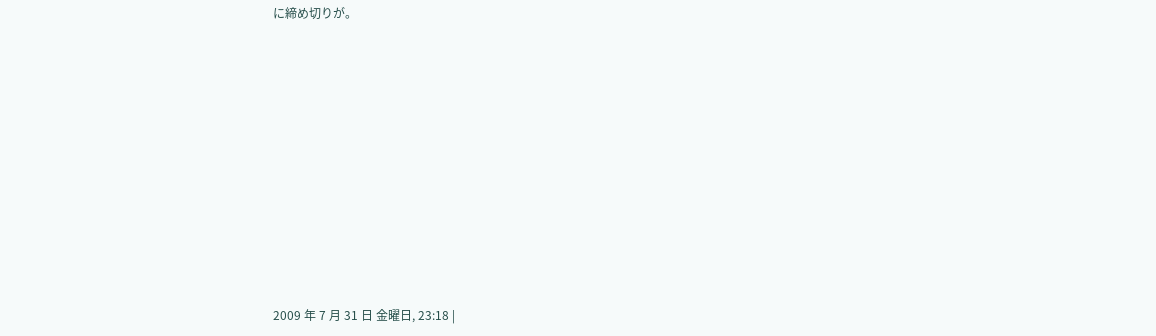に締め切りが。











2009 年 7 月 31 日 金曜日, 23:18 |